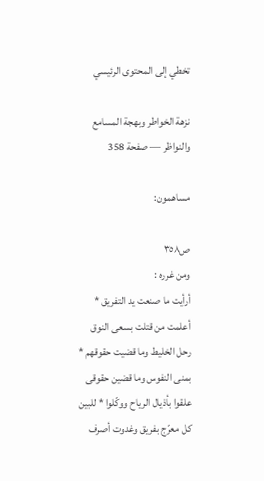تخطي إلى المحتوى الرئيسي

نزهة الخواطر وبهجة المسامع والنواظر — صفحة 358

مساهمون:

ص٣٥٨
ومن غرره :
أرأيت ما صنعت يد التفريق * أعلمت من قتلت بسعى النوق رحل الخليط وما قضيت حقوقهم * بمنى النفوس وما قضين حقوقى علقوا بأذيال الرياح ووكّلوا * للبين كل معرّج بفريق وغدوت أصرف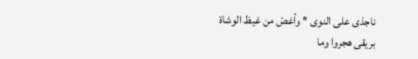ناجذى على النوى * وأغصّ من غيظ الوشاة بريقى هجروا وما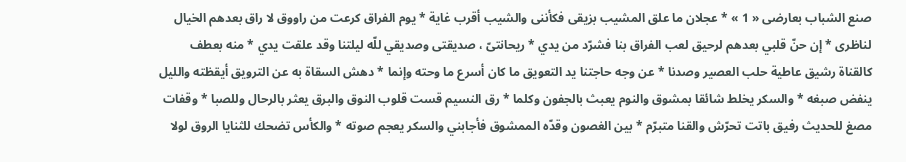صنع الشباب بعارضى « 1 » * عجلان ما علق المشيب بزيقى فكأننى والشيب أقرب غاية * يوم الفراق كرعت من راووق لا راق بعدهم الخيال لناظرى * إن حنّ قلبي بعدهم لرحيق لعب الفراق بنا فشرّد من يدي * ريحانتىّ ، صديقتى وصديقي للّه ليلتنا وقد علقت يدي * منه بعطف كالقناة رشيق عاطية حلب العصير وصدنا * عن وجه حاجتنا يد التعويق ما كان أسرع ما وحته وإنما * دهش السقاة به عن الترويق أيقظته والليل ينفض صبغه * والسكر يخلط شائقا بمشوق والنوم يعبث بالجفون وكلما * رق النسيم قست قلوب النوق والبرق يعثر بالرحال وللصبا * وقفات مصغ للحديث رفيق باتت تحرّش والقنا متبرّم * بين الغصون وقدّه الممشوق فأجابني والسكر يعجم صوته * والكأس تضحك للثنايا الروق لولا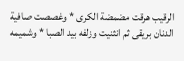الرقيب هرقت مضمضة الكرى * وغصصت صافية الدنان بريقى ثم انثنيت وزلفه بيد الصبا * وشميمه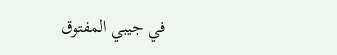في جيبي المفتوق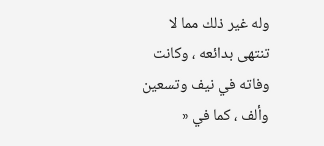وله غير ذلك مما لا تنتهى بدائعه ، وكانت وفاته في نيف وتسعين وألف ، كما في «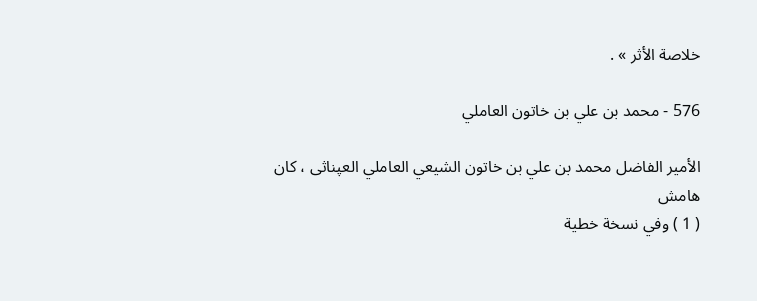خلاصة الأثر » .

576 - محمد بن علي بن خاتون العاملي

الأمير الفاضل محمد بن علي بن خاتون الشيعي العاملي العپناثى ، كان
هامش
( 1 ) وفي نسخة خطية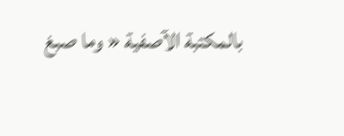بالمكتبة الآصفية « وما صبغ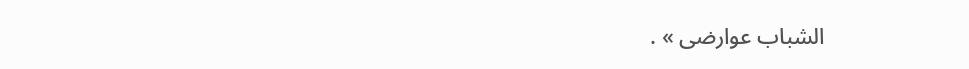الشباب عوارضى » .